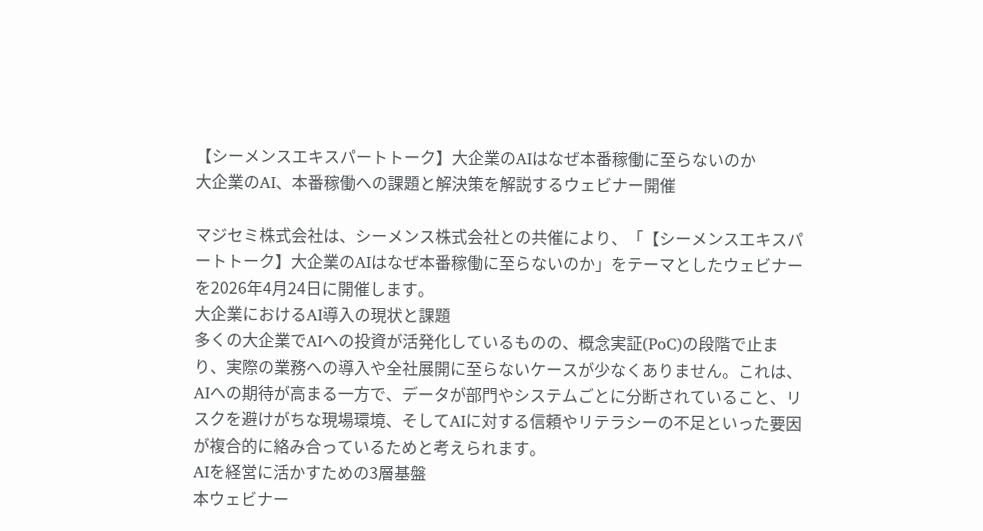【シーメンスエキスパートトーク】大企業のAIはなぜ本番稼働に至らないのか
大企業のAI、本番稼働への課題と解決策を解説するウェビナー開催

マジセミ株式会社は、シーメンス株式会社との共催により、「【シーメンスエキスパートトーク】大企業のAIはなぜ本番稼働に至らないのか」をテーマとしたウェビナーを2026年4月24日に開催します。
大企業におけるAI導入の現状と課題
多くの大企業でAIへの投資が活発化しているものの、概念実証(PoC)の段階で止まり、実際の業務への導入や全社展開に至らないケースが少なくありません。これは、AIへの期待が高まる一方で、データが部門やシステムごとに分断されていること、リスクを避けがちな現場環境、そしてAIに対する信頼やリテラシーの不足といった要因が複合的に絡み合っているためと考えられます。
AIを経営に活かすための3層基盤
本ウェビナー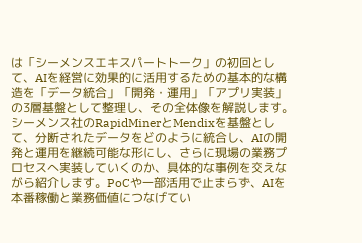は「シーメンスエキスパートトーク」の初回として、AIを経営に効果的に活用するための基本的な構造を「データ統合」「開発・運用」「アプリ実装」の3層基盤として整理し、その全体像を解説します。
シーメンス社のRapidMinerとMendixを基盤として、分断されたデータをどのように統合し、AIの開発と運用を継続可能な形にし、さらに現場の業務プロセスへ実装していくのか、具体的な事例を交えながら紹介します。PoCや一部活用で止まらず、AIを本番稼働と業務価値につなげてい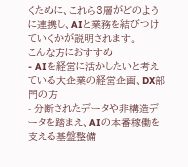くために、これら3層がどのように連携し、AIと業務を結びつけていくかが説明されます。
こんな方におすすめ
- AIを経営に活かしたいと考えている大企業の経営企画、DX部門の方
- 分断されたデータや非構造データを踏まえ、AIの本番稼働を支える基盤整備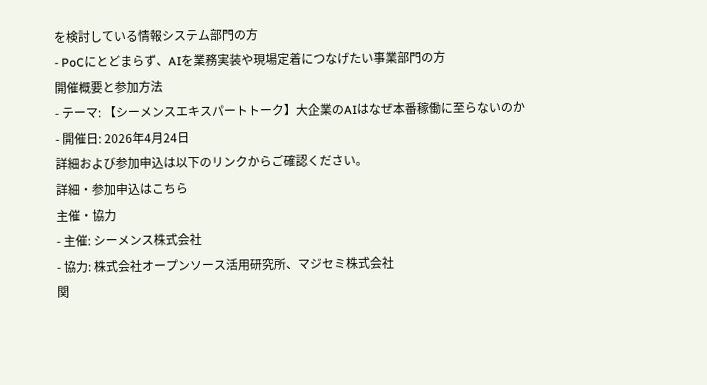を検討している情報システム部門の方
- PoCにとどまらず、AIを業務実装や現場定着につなげたい事業部門の方
開催概要と参加方法
- テーマ: 【シーメンスエキスパートトーク】大企業のAIはなぜ本番稼働に至らないのか
- 開催日: 2026年4月24日
詳細および参加申込は以下のリンクからご確認ください。
詳細・参加申込はこちら
主催・協力
- 主催: シーメンス株式会社
- 協力: 株式会社オープンソース活用研究所、マジセミ株式会社
関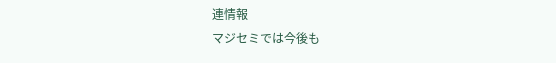連情報
マジセミでは今後も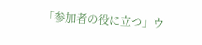「参加者の役に立つ」ウ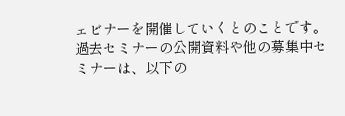ェビナーを開催していくとのことです。過去セミナーの公開資料や他の募集中セミナーは、以下の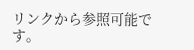リンクから参照可能です。